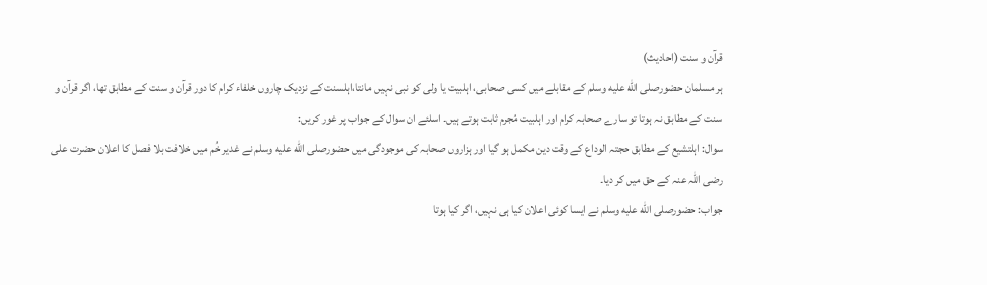قرآن و سنت (احادیث)
ہر مسلمان حضورصلى الله عليه وسلم کے مقابلے میں کسی صحابی، اہلبیت یا ولی کو نبی نہیں مانتا،اہلسنت کے نزدیک چاروں خلفاء کرام کا دور قرآن و سنت کے مطابق تھا، اگر قرآن و سنت کے مطابق نہ ہوتا تو سارے صحابہ کرام اور اہلبیت مُجرم ثابت ہوتے ہیں۔ اسلئے ان سوال کے جواب پر غور کریں:
سوال: اہلتشیع کے مطابق حجتہ الوداع کے وقت دین مکمل ہو گیا اور ہزاروں صحابہ کی موجودگی میں حضورصلى الله عليه وسلم نے غدیر خُم میں خلافت بلا فصل کا اعلان حضرت علی رضی اللہ عنہ کے حق میں کر دیا۔
جواب: حضورصلى الله عليه وسلم نے ایسا کوئی اعلان کیا ہی نہیں، اگر کیا ہوتا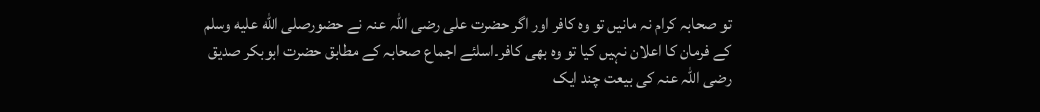تو صحابہ کرام نہ مانیں تو وہ کافر اور اگر حضرت علی رضی اللہ عنہ نے حضورصلى الله عليه وسلم کے فرمان کا اعلان نہیں کیا تو وہ بھی کافر۔اسلئے اجماع صحابہ کے مطابق حضرت ابوبکر صدیق رضی اللہ عنہ کی بیعت چند ایک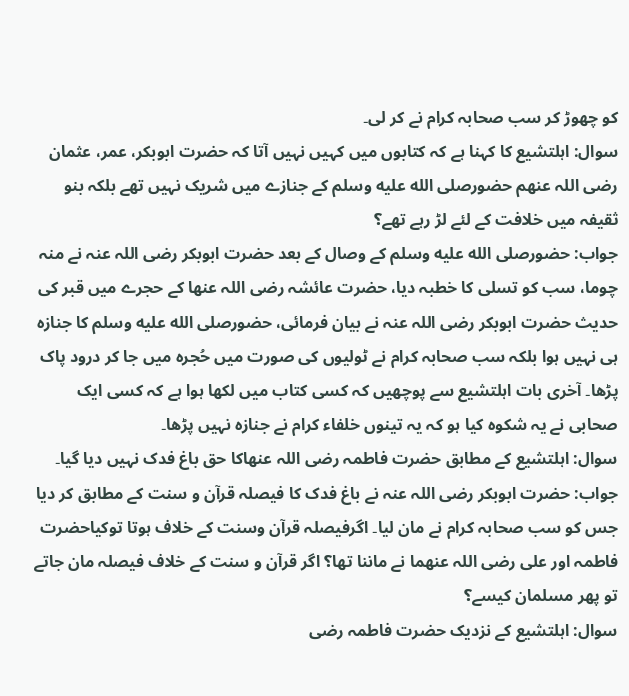کو چھوڑ کر سب صحابہ کرام نے کر لی۔
سوال: اہلتشیع کا کہنا ہے کہ کتابوں میں کہیں نہیں آتا کہ حضرت ابوبکر، عمر، عثمان رضی اللہ عنھم حضورصلى الله عليه وسلم کے جنازے میں شریک نہیں تھے بلکہ بنو ثقیفہ میں خلافت کے لئے لڑ رہے تھے؟
جواب: حضورصلى الله عليه وسلم کے وصال کے بعد حضرت ابوبکر رضی اللہ عنہ نے منہ چوما، سب کو تسلی کا خطبہ دیا، حضرت عائشہ رضی اللہ عنھا کے حجرے میں قبر کی حدیث حضرت ابوبکر رضی اللہ عنہ نے بیان فرمائی، حضورصلى الله عليه وسلم کا جنازہ ہی نہیں ہوا بلکہ سب صحابہ کرام نے ٹولیوں کی صورت میں حُجرہ میں جا کر درود پاک پڑھا۔ آخری بات اہلتشیع سے پوچھیں کہ کسی کتاب میں لکھا ہوا ہے کہ کسی ایک صحابی نے یہ شکوہ کیا ہو کہ یہ تینوں خلفاء کرام نے جنازہ نہیں پڑھا۔
سوال: اہلتشیع کے مطابق حضرت فاطمہ رضی اللہ عنھاکا حق باغ فدک نہیں دیا گیا۔
جواب: حضرت ابوبکر رضی اللہ عنہ نے باغ فدک کا فیصلہ قرآن و سنت کے مطابق کر دیا جس کو سب صحابہ کرام نے مان لیا۔ اگرفیصلہ قرآن وسنت کے خلاف ہوتا توکیاحضرت فاطمہ اور علی رضی اللہ عنھما نے ماننا تھا؟ اگر قرآن و سنت کے خلاف فیصلہ مان جاتے تو پھر مسلمان کیسے؟
سوال: اہلتشیع کے نزدیک حضرت فاطمہ رضی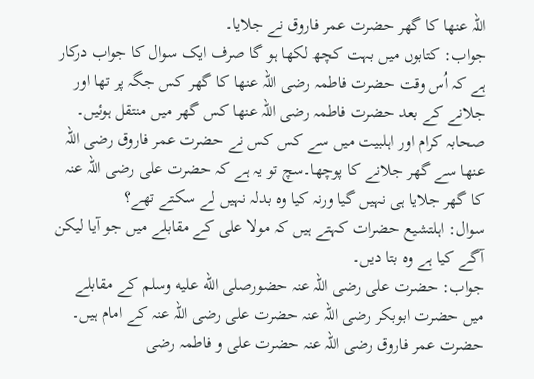اللہ عنھا کا گھر حضرت عمر فاروق نے جلایا۔
جواب: کتابوں میں بہت کچھ لکھا ہو گا صرف ایک سوال کا جواب درکار ہے کہ اُس وقت حضرت فاطمہ رضی اللہ عنھا کا گھر کس جگہ پر تھا اور جلانے کے بعد حضرت فاطمہ رضی اللہ عنھا کس گھر میں منتقل ہوئیں۔ صحابہ کرام اور اہلبیت میں سے کس کس نے حضرت عمر فاروق رضی اللہ عنھا سے گھر جلانے کا پوچھا۔سچ تو یہ ہے کہ حضرت علی رضی اللہ عنہ کا گھر جلایا ہی نہیں گیا ورنہ کیا وہ بدلہ نہیں لے سکتے تھے؟
سوال: اہلتشیع حضرات کہتے ہیں کہ مولا علی کے مقابلے میں جو آیا لیکن آگے کیا ہے وہ بتا دیں۔
جواب: حضرت علی رضی اللہ عنہ حضورصلى الله عليه وسلم کے مقابلے میں حضرت ابوبکر رضی اللہ عنہ حضرت علی رضی اللہ عنہ کے امام ہیں۔ حضرت عمر فاروق رضی اللہ عنہ حضرت علی و فاطمہ رضی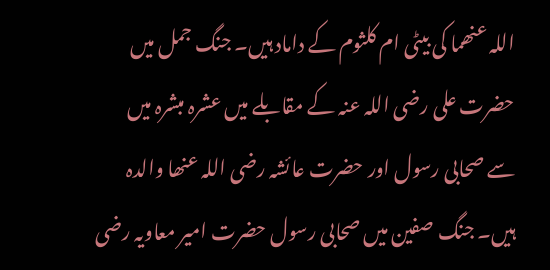اللہ عنھما کی بیٹی ام کلثوم کے داماد ہیں۔ جنگ جمل میں حضرت علی رضی اللہ عنہ کے مقابلے میں عشرہ مبشرہ میں سے صحابی رسول اور حضرت عائشہ رضی اللہ عنھا والدہ ہیں۔ جنگ صفین میں صحابی رسول حضرت امیر معاویہ رضی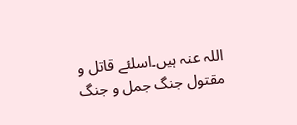اللہ عنہ ہیں۔اسلئے قاتل و مقتول جنگ جمل و جنگ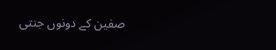صفین کے دونوں جنتی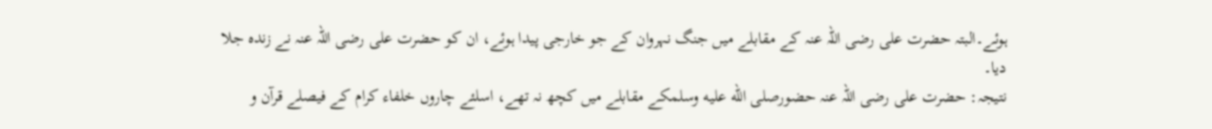ہوئے۔البتہ حضرت علی رضی اللہ عنہ کے مقابلے میں جنگ نہروان کے جو خارجی پیدا ہوئے، ان کو حضرت علی رضی اللہ عنہ نے زندہ جلا دیا۔
نتیجہ: حضرت علی رضی اللہ عنہ حضورصلى الله عليه وسلمکے مقابلے میں کچھ نہ تھے، اسلئے چاروں خلفاء کرام کے فیصلے قرآن و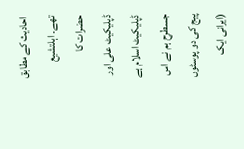احادیث کے مطابق تھے۔ اہلتشیع حضرات کا ڈپلیکیٹ علی اور ڈپلیکیٹ اسلام ہے جسطرح ہم نے اس پیج کی دو پوسٹوں (ایرانی ایک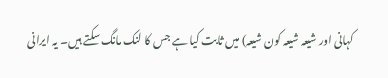کہانی اور شیعہ شیعہ کون شیعہ) میں ثابت کیا ہے جس کا لنک مانگ سکتے ہیں۔ یہ ایرانی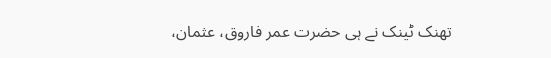تھنک ٹینک نے ہی حضرت عمر فاروق، عثمان،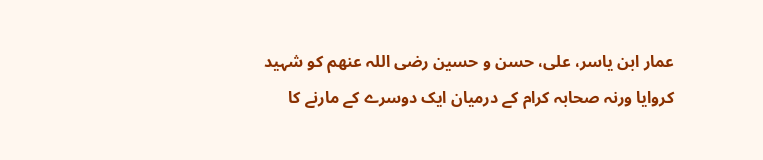عمار ابن یاسر، علی، حسن و حسین رضی اللہ عنھم کو شہید کروایا ورنہ صحابہ کرام کے درمیان ایک دوسرے کے مارنے کا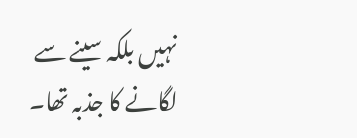نہیں بلکہ سینے سے لگانے کا جذبہ تھا۔